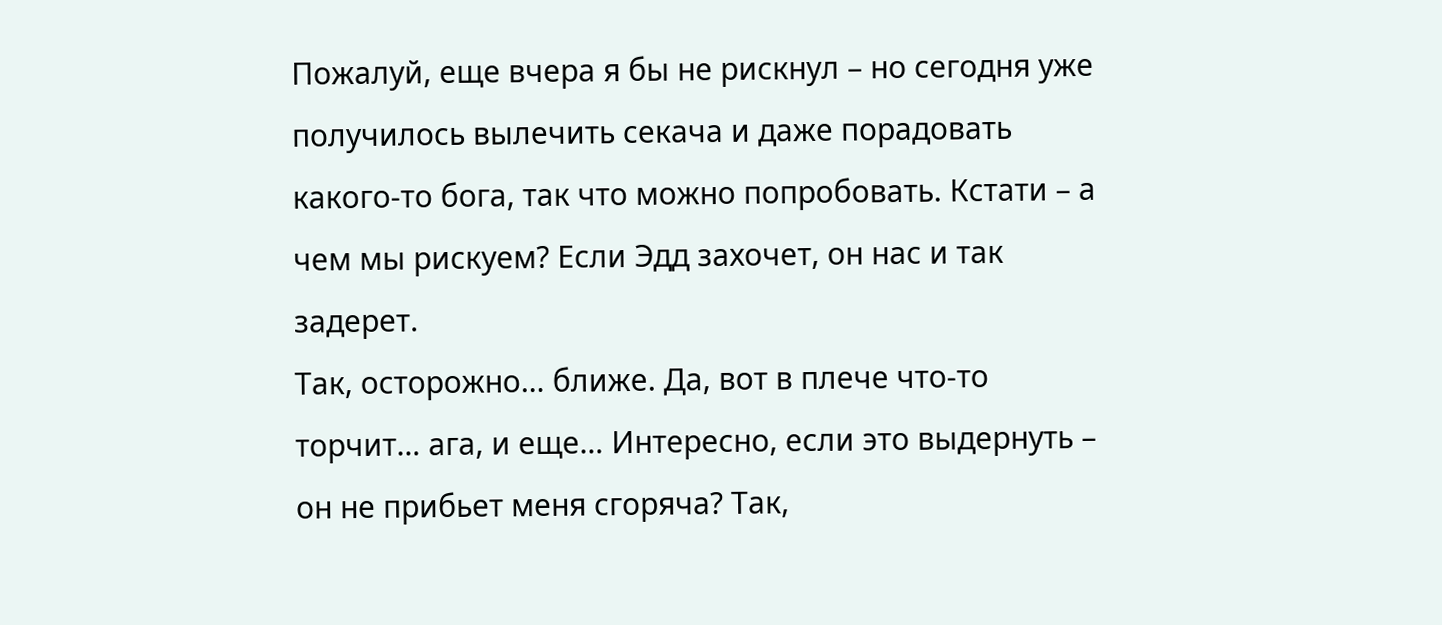Пожалуй, еще вчера я бы не рискнул – но сегодня уже получилось вылечить секача и даже порадовать какого-то бога, так что можно попробовать. Кстати – а чем мы рискуем? Если Эдд захочет, он нас и так задерет.
Так, осторожно… ближе. Да, вот в плече что-то торчит… ага, и еще… Интересно, если это выдернуть – он не прибьет меня сгоряча? Так,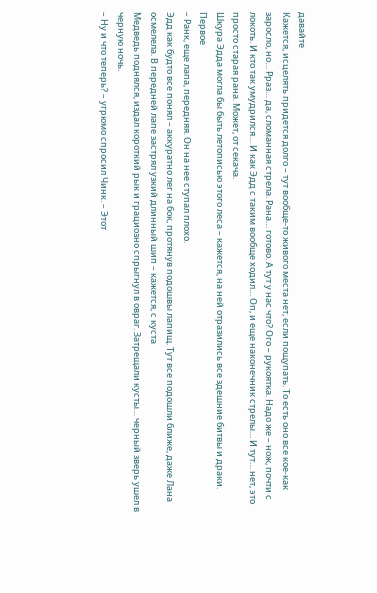давайте
Кажется, исцелять придется долго – тут вообще-то живого места нет, если пощупать. То есть оно все кое-как заросло, но… Рраз… да, сломанная стрела. Рана… готово. А тут у нас что? Ого – рукоятка. Надо же – нож, почти с локоть. И кто так умудрился… И как Эдд с таким вообще ходил… Оп, и еще наконечник стрелы… И тут… нет, это просто старая рана. Может, от секача.
Шкура Эдда могла бы быть летописью этого леса – кажется, на ней отразились все здешние битвы и драки. Первое
– Ранк, еще лапа, передняя. Он на нее ступал плохо.
Эдд как будто все понял – аккуратно лег на бок, протянув подошвы лапищ. Тут все подошли ближе, даже Лана осмелела. В передней лапе застрял узкий длинный шип – кажется, с куста
Медведь поднялся, издал короткий рык и грациозно спрыгнул в овраг. Затрещали кусты… черный зверь ушел в черную ночь.
– Ну и что теперь? – угрюмо спросил Чинк. – Этот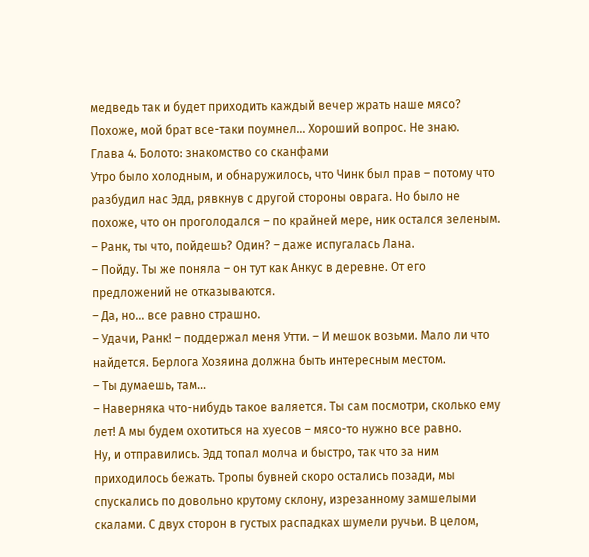медведь так и будет приходить каждый вечер жрать наше мясо?
Похоже, мой брат все-таки поумнел… Хороший вопрос. Не знаю.
Глава 4. Болото: знакомство со сканфами
Утро было холодным, и обнаружилось, что Чинк был прав – потому что разбудил нас Эдд, рявкнув с другой стороны оврага. Но было не похоже, что он проголодался – по крайней мере, ник остался зеленым.
– Ранк, ты что, пойдешь? Один? – даже испугалась Лана.
– Пойду. Ты же поняла – он тут как Анкус в деревне. От его предложений не отказываются.
– Да, но… все равно страшно.
– Удачи, Ранк! – поддержал меня Утти. – И мешок возьми. Мало ли что найдется. Берлога Хозяина должна быть интересным местом.
– Ты думаешь, там…
– Наверняка что-нибудь такое валяется. Ты сам посмотри, сколько ему лет! А мы будем охотиться на хуесов – мясо-то нужно все равно.
Ну, и отправились. Эдд топал молча и быстро, так что за ним приходилось бежать. Тропы бувней скоро остались позади, мы спускались по довольно крутому склону, изрезанному замшелыми скалами. С двух сторон в густых распадках шумели ручьи. В целом,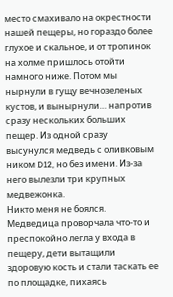место смахивало на окрестности нашей пещеры, но гораздо более глухое и скальное, и от тропинок на холме пришлось отойти намного ниже. Потом мы нырнули в гущу вечнозеленых кустов, и вынырнули… напротив сразу нескольких больших пещер. Из одной сразу высунулся медведь с оливковым ником D12, но без имени. Из-за него вылезли три крупных медвежонка.
Никто меня не боялся. Медведица проворчала что-то и преспокойно легла у входа в пещеру, дети вытащили здоровую кость и стали таскать ее по площадке, пихаясь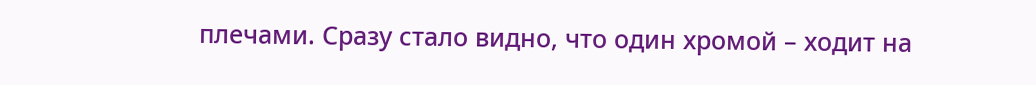плечами. Сразу стало видно, что один хромой – ходит на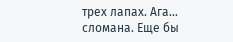трех лапах. Ага… сломана. Еще бы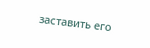заставить его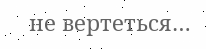не вертеться…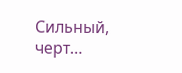Сильный, черт…